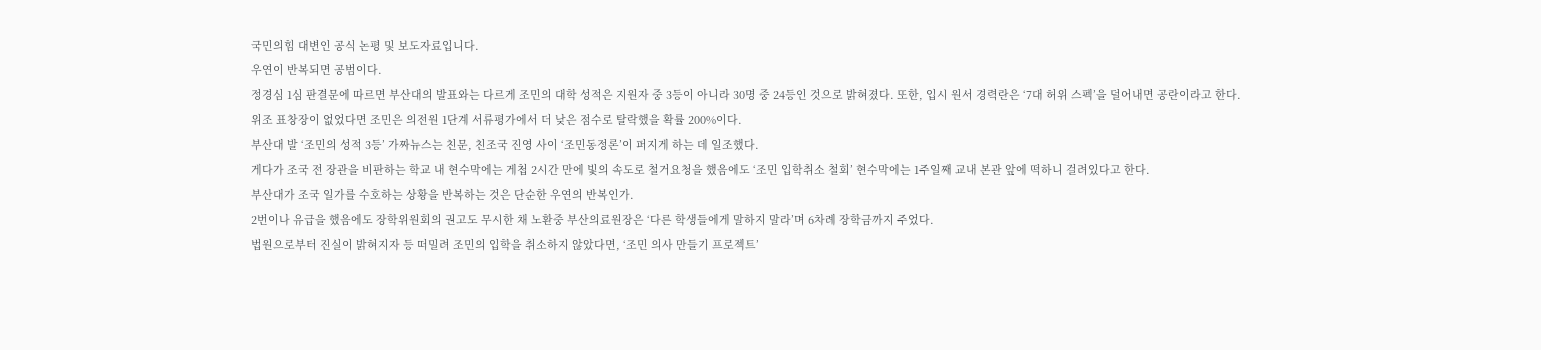국민의힘 대변인 공식 논평 및 보도자료입니다.
우연이 반복되면 공범이다.
정경심 1심 판결문에 따르면 부산대의 발표와는 다르게 조민의 대학 성적은 지원자 중 3등이 아니라 30명 중 24등인 것으로 밝혀졌다. 또한, 입시 원서 경력란은 ‘7대 허위 스펙’을 덜어내면 공란이라고 한다.
위조 표창장이 없었다면 조민은 의전원 1단계 서류평가에서 더 낮은 점수로 탈락했을 확률 200%이다.
부산대 발 ‘조민의 성적 3등’ 가짜뉴스는 친문, 친조국 진영 사이 ‘조민동정론’이 퍼지게 하는 데 일조했다.
게다가 조국 전 장관을 비판하는 학교 내 현수막에는 게첩 2시간 만에 빛의 속도로 철거요청을 했음에도 ‘조민 입학취소 철회’ 현수막에는 1주일째 교내 본관 앞에 떡하니 걸려있다고 한다.
부산대가 조국 일가를 수호하는 상황을 반복하는 것은 단순한 우연의 반복인가.
2번이나 유급을 했음에도 장학위원회의 권고도 무시한 채 노환중 부산의료원장은 ‘다른 학생들에게 말하지 말라’며 6차례 장학금까지 주었다.
법원으로부터 진실이 밝혀지자 등 떠밀려 조민의 입학을 취소하지 않았다면, ‘조민 의사 만들기 프로젝트’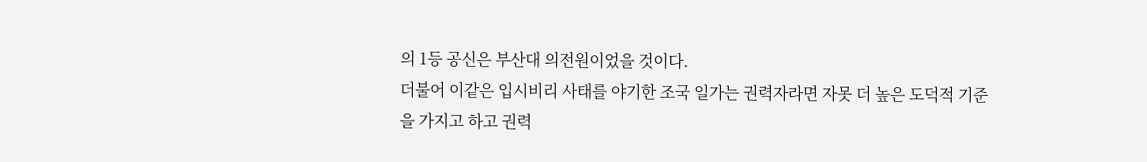의 1등 공신은 부산대 의전원이었을 것이다.
더불어 이같은 입시비리 사태를 야기한 조국 일가는 권력자라면 자못 더 높은 도덕적 기준을 가지고 하고 권력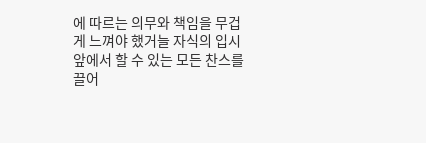에 따르는 의무와 책임을 무겁게 느껴야 했거늘 자식의 입시 앞에서 할 수 있는 모든 찬스를 끌어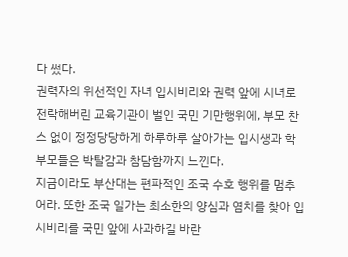다 썼다.
권력자의 위선적인 자녀 입시비리와 권력 앞에 시녀로 전락해버린 교육기관이 벌인 국민 기만행위에, 부모 찬스 없이 정정당당하게 하루하루 살아가는 입시생과 학부모들은 박탈감과 참담함까지 느낀다.
지금이라도 부산대는 편파적인 조국 수호 행위를 멈추어라. 또한 조국 일가는 최소한의 양심과 염치를 찾아 입시비리를 국민 앞에 사과하길 바란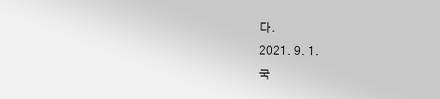다.
2021. 9. 1.
국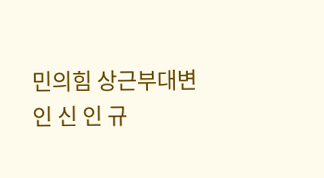민의힘 상근부대변인 신 인 규